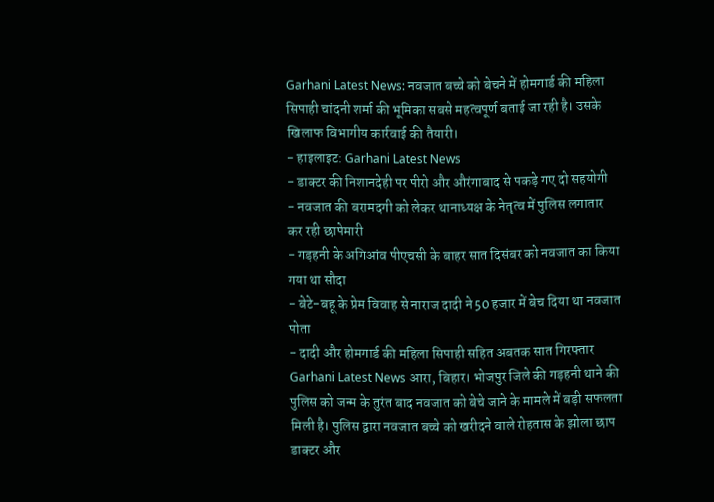Garhani Latest News: नवजात बच्चे को बेचने में होमगार्ड की महिला सिपाही चांदनी शर्मा की भूमिका सबसे महत्वपूर्ण बताई जा रही है। उसके खिलाफ विभागीय कार्रवाई की तैयारी।
- हाइलाइट: Garhani Latest News
- डाक्टर की निशानदेही पर पीरो और औरंगाबाद से पकड़े गए दो सहयोगी
- नवजात की बरामदगी को लेकर थानाध्यक्ष के नेतृत्व में पुलिस लगातार कर रही छापेमारी
- गड़हनी के अगिआंव पीएचसी के बाहर सात दिसंबर को नवजात का किया गया था सौदा
- बेटे-बहू के प्रेम विवाह से नाराज दादी ने 50 हजार में बेच दिया था नवजात पोता
- दादी और होमगार्ड की महिला सिपाही सहित अबतक सात गिरफ्तार
Garhani Latest News आरा, बिहार। भोजपुर जिले की गड़हनी थाने की पुलिस को जन्म के तुरंत बाद नवजात को बेचे जाने के मामले में बड़ी सफलता मिली है। पुलिस द्वारा नवजात बच्चे को खरीदने वाले रोहतास के झोला छाप डाक्टर और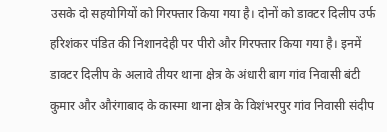उसके दो सहयोगियों को गिरफ्तार किया गया है। दोनों को डाक्टर दिलीप उर्फ हरिशंकर पंडित की निशानदेही पर पीरो और गिरफ्तार किया गया है। इनमें डाक्टर दिलीप के अलावे तीयर थाना क्षेत्र के अंधारी बाग गांव निवासी बंटी कुमार और औरंगाबाद के कास्मा थाना क्षेत्र के विशंभरपुर गांव निवासी संदीप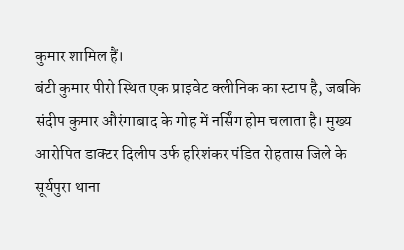कुमार शामिल हैं।
बंटी कुमार पीरो स्थित एक प्राइवेट क्लीनिक का स्टाप है, जबकि संदीप कुमार औरंगाबाद के गोह में नर्सिंग होम चलाता है। मुख्य आरोपित डाक्टर दिलीप उर्फ हरिशंकर पंडित रोहतास जिले के सूर्यपुरा थाना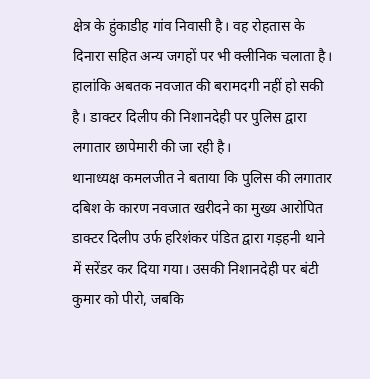क्षेत्र के हुंकाडीह गांव निवासी है। वह रोहतास के दिनारा सहित अन्य जगहों पर भी क्लीनिक चलाता है। हालांकि अबतक नवजात की बरामदगी नहीं हो सकी है। डाक्टर दिलीप की निशानदेही पर पुलिस द्वारा लगातार छापेमारी की जा रही है।
थानाध्यक्ष कमलजीत ने बताया कि पुलिस की लगातार दबिश के कारण नवजात खरीदने का मुख्य आरोपित डाक्टर दिलीप उर्फ हरिशंकर पंडित द्वारा गड़हनी थाने में सरेंडर कर दिया गया। उसकी निशानदेही पर बंटी कुमार को पीरो, जबकि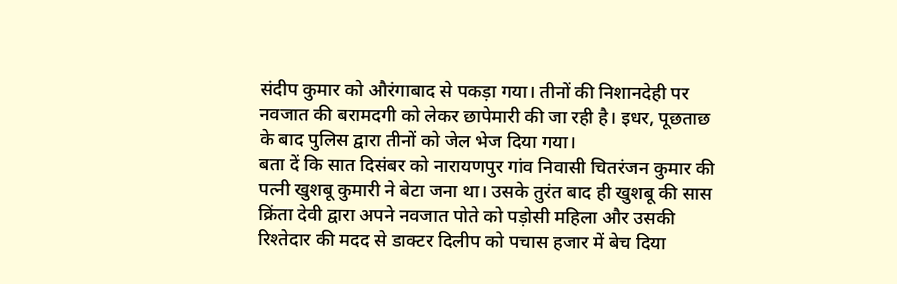संदीप कुमार को औरंगाबाद से पकड़ा गया। तीनों की निशानदेही पर नवजात की बरामदगी को लेकर छापेमारी की जा रही है। इधर, पूछताछ के बाद पुलिस द्वारा तीनों को जेल भेज दिया गया।
बता दें कि सात दिसंबर को नारायणपुर गांव निवासी चितरंजन कुमार की पत्नी खुशबू कुमारी ने बेटा जना था। उसके तुरंत बाद ही खुशबू की सास क्रिंता देवी द्वारा अपने नवजात पोते को पड़ोसी महिला और उसकी रिश्तेदार की मदद से डाक्टर दिलीप को पचास हजार में बेच दिया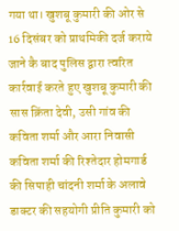गया था। खुशबू कुमारी की ओर से 16 दिसंबर को प्राथमिकी दर्ज कराये जाने कै बाद पुलिस द्वारा त्वरित कार्रवाई करते हुए खुशबू कुमारी की सास क्रिंता देवी, उसी गांव की कविता शर्मा और आरा निवासी कविता शर्मा की रिश्तेदार होमगार्ड की सिपाही चांदनी शर्मा के अलावे डाक्टर की सहयोगी प्रीति कुमारी को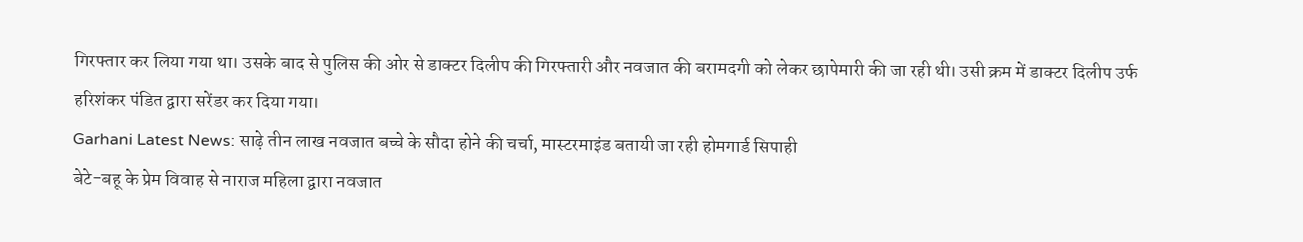गिरफ्तार कर लिया गया था। उसके बाद से पुलिस की ओर से डाक्टर दिलीप की गिरफ्तारी और नवजात की बरामदगी को लेकर छापेमारी की जा रही थी। उसी क्रम में डाक्टर दिलीप उर्फ हरिशंकर पंडित द्वारा सरेंडर कर दिया गया।
Garhani Latest News: साढ़े तीन लाख नवजात बच्चे के सौदा होने की चर्चा, मास्टरमाइंड बतायी जा रही होमगार्ड सिपाही
बेटे-बहू के प्रेम विवाह से नाराज महिला द्वारा नवजात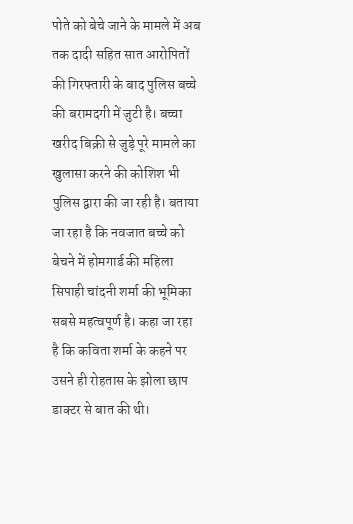पोते को बेचे जाने के मामले में अब तक दादी सहित सात आरोपितों की गिरफ्तारी के बाद पुलिस बच्चे की बरामदगी में जुटी है। बच्चा खरीद बिक्री से जुड़े पूरे मामले का खुलासा करने की कोशिश भी पुलिस द्वारा की जा रही है। बताया जा रहा है कि नवजात बच्चे को बेचने में होमगार्ड की महिला सिपाही चांदनी शर्मा की भूमिका सबसे महत्वपूर्ण है। कहा जा रहा है कि कविता शर्मा के कहने पर उसने ही रोहतास के झोला छाप डाक्टर से बात की थी।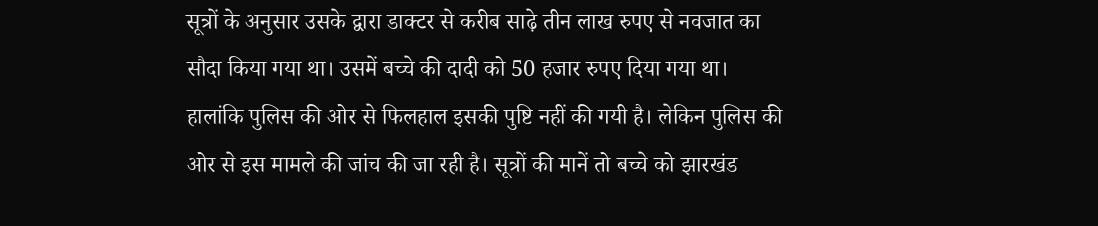सूत्रों के अनुसार उसके द्वारा डाक्टर से करीब साढ़े तीन लाख रुपए से नवजात का सौदा किया गया था। उसमें बच्चे की दादी को 50 हजार रुपए दिया गया था। हालांकि पुलिस की ओर से फिलहाल इसकी पुष्टि नहीं की गयी है। लेकिन पुलिस की ओर से इस मामले की जांच की जा रही है। सूत्रों की मानें तो बच्चे को झारखंड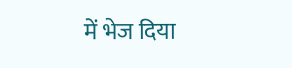में भेज दिया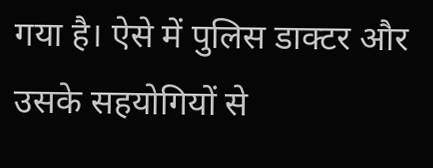गया है। ऐसे में पुलिस डाक्टर और उसके सहयोगियों से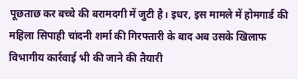पूछताछ कर बच्चे की बरामदगी में जुटी है। इधर, इस मामले में होमगार्ड की महिला सिपाही चांदनी शर्मा की गिरफ्तारी के बाद अब उसके खिलाफ विभागीय कार्रवाई भी की जाने की तैयारी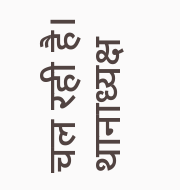चल रही है। थानाध्यक्ष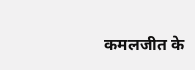कमलजीत के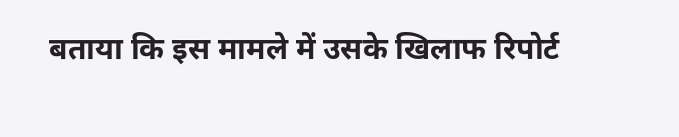बताया कि इस मामले में उसके खिलाफ रिपोर्ट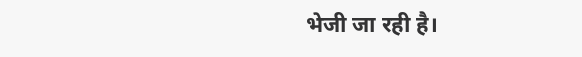भेजी जा रही है।